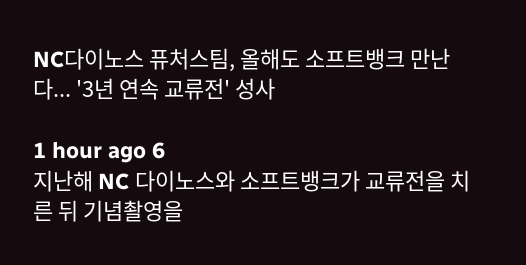NC다이노스 퓨처스팀, 올해도 소프트뱅크 만난다... '3년 연속 교류전' 성사

1 hour ago 6
지난해 NC 다이노스와 소프트뱅크가 교류전을 치른 뒤 기념촬영을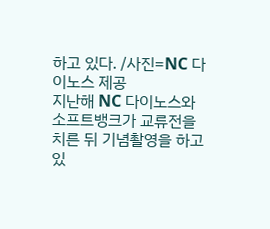하고 있다. /사진=NC 다이노스 제공
지난해 NC 다이노스와 소프트뱅크가 교류전을 치른 뒤 기념촬영을 하고 있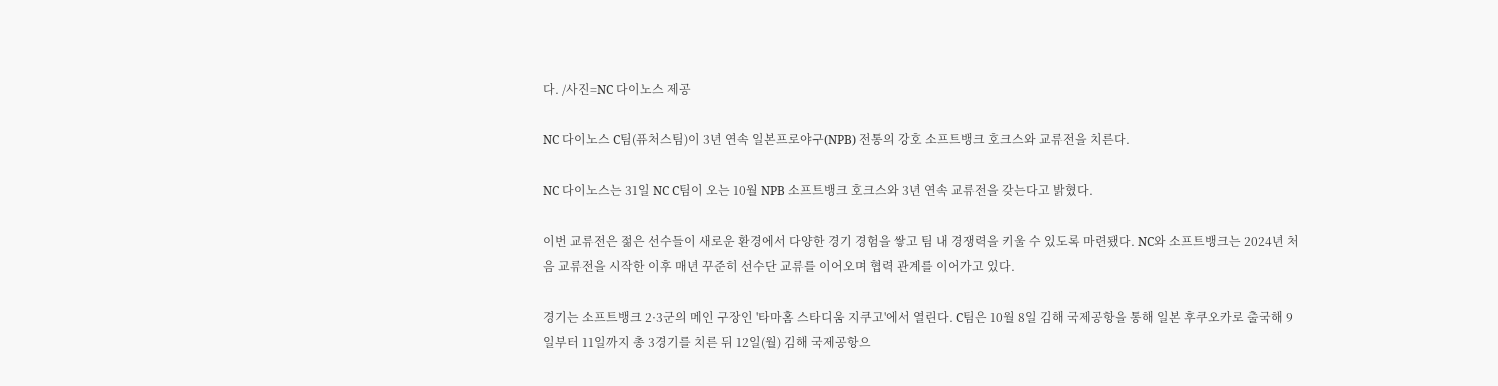다. /사진=NC 다이노스 제공

NC 다이노스 C팀(퓨처스팀)이 3년 연속 일본프로야구(NPB) 전통의 강호 소프트뱅크 호크스와 교류전을 치른다.

NC 다이노스는 31일 NC C팀이 오는 10월 NPB 소프트뱅크 호크스와 3년 연속 교류전을 갖는다고 밝혔다.

이번 교류전은 젊은 선수들이 새로운 환경에서 다양한 경기 경험을 쌓고 팀 내 경쟁력을 키울 수 있도록 마련됐다. NC와 소프트뱅크는 2024년 처음 교류전을 시작한 이후 매년 꾸준히 선수단 교류를 이어오며 협력 관계를 이어가고 있다.

경기는 소프트뱅크 2·3군의 메인 구장인 '타마홈 스타디움 지쿠고'에서 열린다. C팀은 10월 8일 김해 국제공항을 통해 일본 후쿠오카로 출국해 9일부터 11일까지 총 3경기를 치른 뒤 12일(월) 김해 국제공항으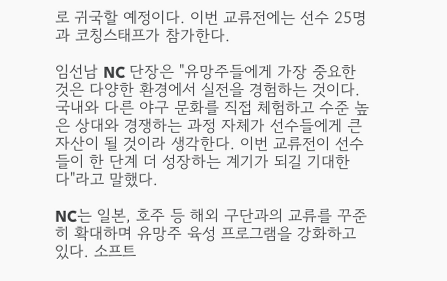로 귀국할 예정이다. 이번 교류전에는 선수 25명과 코칭스태프가 참가한다.

임선남 NC 단장은 "유망주들에게 가장 중요한 것은 다양한 환경에서 실전을 경험하는 것이다. 국내와 다른 야구 문화를 직접 체험하고 수준 높은 상대와 경쟁하는 과정 자체가 선수들에게 큰 자산이 될 것이라 생각한다. 이번 교류전이 선수들이 한 단계 더 성장하는 계기가 되길 기대한다"라고 말했다.

NC는 일본, 호주 등 해외 구단과의 교류를 꾸준히 확대하며 유망주 육성 프로그램을 강화하고 있다. 소프트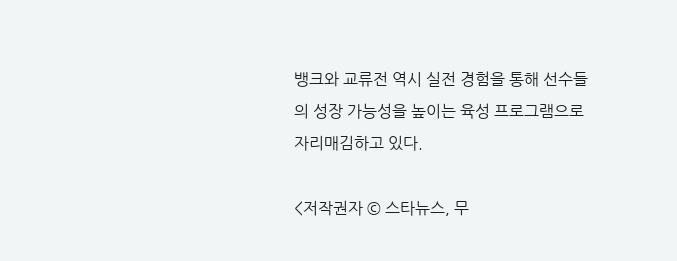뱅크와 교류전 역시 실전 경험을 통해 선수들의 성장 가능성을 높이는 육성 프로그램으로 자리매김하고 있다.

<저작권자 © 스타뉴스, 무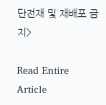단전재 및 재배포 금지>

Read Entire Article